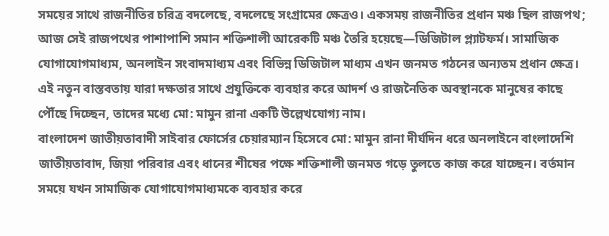সময়ের সাথে রাজনীতির চরিত্র বদলেছে, বদলেছে সংগ্রামের ক্ষেত্রও। একসময় রাজনীতির প্রধান মঞ্চ ছিল রাজপথ; আজ সেই রাজপথের পাশাপাশি সমান শক্তিশালী আরেকটি মঞ্চ তৈরি হয়েছে—ডিজিটাল প্ল্যাটফর্ম। সামাজিক যোগাযোগমাধ্যম, অনলাইন সংবাদমাধ্যম এবং বিভিন্ন ডিজিটাল মাধ্যম এখন জনমত গঠনের অন্যতম প্রধান ক্ষেত্র। এই নতুন বাস্তবতায় যারা দক্ষতার সাথে প্রযুক্তিকে ব্যবহার করে আদর্শ ও রাজনৈতিক অবস্থানকে মানুষের কাছে পৌঁছে দিচ্ছেন, তাদের মধ্যে মো: মামুন রানা একটি উল্লেখযোগ্য নাম।
বাংলাদেশ জাতীয়তাবাদী সাইবার ফোর্সের চেয়ারম্যান হিসেবে মো: মামুন রানা দীর্ঘদিন ধরে অনলাইনে বাংলাদেশি জাতীয়তাবাদ, জিয়া পরিবার এবং ধানের শীষের পক্ষে শক্তিশালী জনমত গড়ে তুলতে কাজ করে যাচ্ছেন। বর্তমান সময়ে যখন সামাজিক যোগাযোগমাধ্যমকে ব্যবহার করে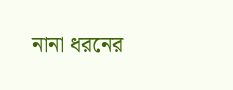নানা ধরনের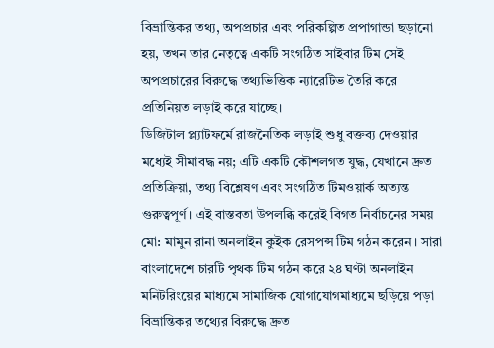বিভ্রান্তিকর তথ্য, অপপ্রচার এবং পরিকল্পিত প্রপাগান্ডা ছড়ানো হয়, তখন তার নেতৃত্বে একটি সংগঠিত সাইবার টিম সেই অপপ্রচারের বিরুদ্ধে তথ্যভিত্তিক ন্যারেটিভ তৈরি করে প্রতিনিয়ত লড়াই করে যাচ্ছে।
ডিজিটাল প্ল্যাটফর্মে রাজনৈতিক লড়াই শুধু বক্তব্য দেওয়ার মধ্যেই সীমাবদ্ধ নয়; এটি একটি কৌশলগত যুদ্ধ, যেখানে দ্রুত প্রতিক্রিয়া, তথ্য বিশ্লেষণ এবং সংগঠিত টিমওয়ার্ক অত্যন্ত গুরুত্বপূর্ণ। এই বাস্তবতা উপলব্ধি করেই বিগত নির্বাচনের সময় মো: মামুন রানা অনলাইন কুইক রেসপন্স টিম গঠন করেন। সারা বাংলাদেশে চারটি পৃথক টিম গঠন করে ২৪ ঘণ্টা অনলাইন মনিটরিংয়ের মাধ্যমে সামাজিক যোগাযোগমাধ্যমে ছড়িয়ে পড়া বিভ্রান্তিকর তথ্যের বিরুদ্ধে দ্রুত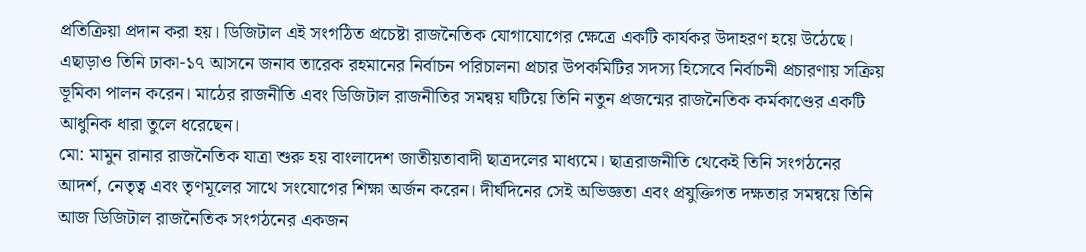প্রতিক্রিয়া প্রদান করা হয়। ডিজিটাল এই সংগঠিত প্রচেষ্টা রাজনৈতিক যোগাযোগের ক্ষেত্রে একটি কার্যকর উদাহরণ হয়ে উঠেছে।
এছাড়াও তিনি ঢাকা-১৭ আসনে জনাব তারেক রহমানের নির্বাচন পরিচালনা প্রচার উপকমিটির সদস্য হিসেবে নির্বাচনী প্রচারণায় সক্রিয় ভূমিকা পালন করেন। মাঠের রাজনীতি এবং ডিজিটাল রাজনীতির সমন্বয় ঘটিয়ে তিনি নতুন প্রজন্মের রাজনৈতিক কর্মকাণ্ডের একটি আধুনিক ধারা তুলে ধরেছেন।
মো: মামুন রানার রাজনৈতিক যাত্রা শুরু হয় বাংলাদেশ জাতীয়তাবাদী ছাত্রদলের মাধ্যমে। ছাত্ররাজনীতি থেকেই তিনি সংগঠনের আদর্শ, নেতৃত্ব এবং তৃণমূলের সাথে সংযোগের শিক্ষা অর্জন করেন। দীর্ঘদিনের সেই অভিজ্ঞতা এবং প্রযুক্তিগত দক্ষতার সমন্বয়ে তিনি আজ ডিজিটাল রাজনৈতিক সংগঠনের একজন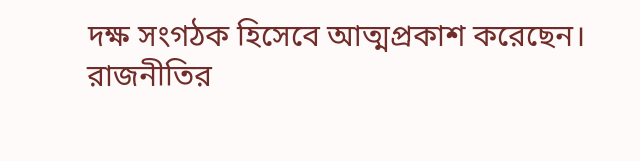দক্ষ সংগঠক হিসেবে আত্মপ্রকাশ করেছেন।
রাজনীতির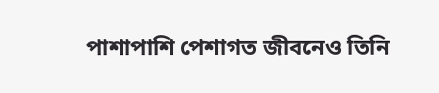পাশাপাশি পেশাগত জীবনেও তিনি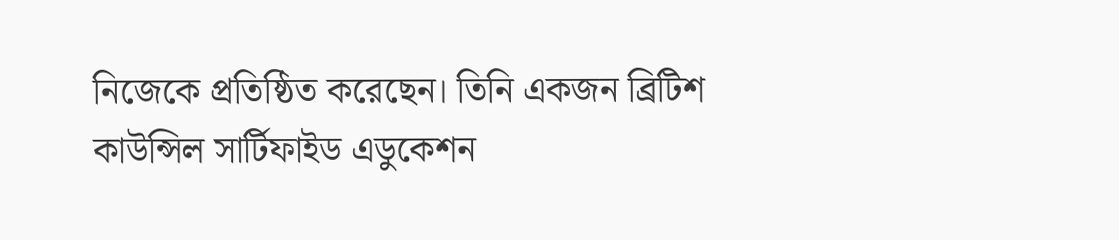নিজেকে প্রতিষ্ঠিত করেছেন। তিনি একজন ব্রিটিশ কাউন্সিল সার্টিফাইড এডুকেশন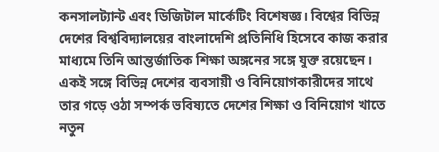কনসালট্যান্ট এবং ডিজিটাল মার্কেটিং বিশেষজ্ঞ। বিশ্বের বিভিন্ন দেশের বিশ্ববিদ্যালয়ের বাংলাদেশি প্রতিনিধি হিসেবে কাজ করার মাধ্যমে তিনি আন্তর্জাতিক শিক্ষা অঙ্গনের সঙ্গে যুক্ত রয়েছেন। একই সঙ্গে বিভিন্ন দেশের ব্যবসায়ী ও বিনিয়োগকারীদের সাথে তার গড়ে ওঠা সম্পর্ক ভবিষ্যতে দেশের শিক্ষা ও বিনিয়োগ খাতে নতুন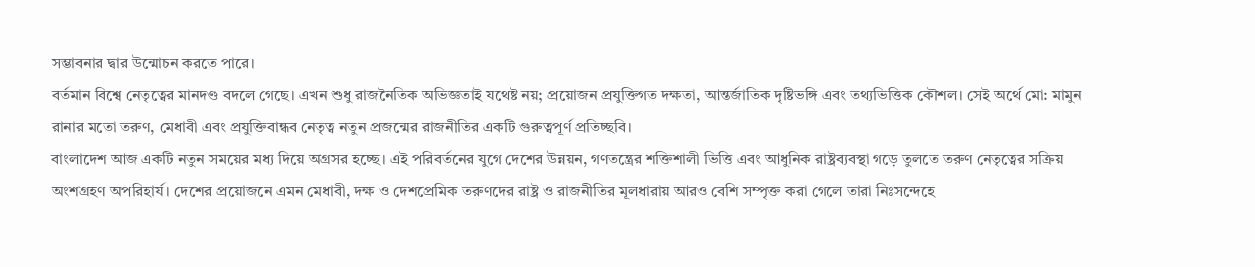সম্ভাবনার দ্বার উন্মোচন করতে পারে।
বর্তমান বিশ্বে নেতৃত্বের মানদণ্ড বদলে গেছে। এখন শুধু রাজনৈতিক অভিজ্ঞতাই যথেষ্ট নয়; প্রয়োজন প্রযুক্তিগত দক্ষতা, আন্তর্জাতিক দৃষ্টিভঙ্গি এবং তথ্যভিত্তিক কৌশল। সেই অর্থে মো: মামুন রানার মতো তরুণ, মেধাবী এবং প্রযুক্তিবান্ধব নেতৃত্ব নতুন প্রজন্মের রাজনীতির একটি গুরুত্বপূর্ণ প্রতিচ্ছবি।
বাংলাদেশ আজ একটি নতুন সময়ের মধ্য দিয়ে অগ্রসর হচ্ছে। এই পরিবর্তনের যুগে দেশের উন্নয়ন, গণতন্ত্রের শক্তিশালী ভিত্তি এবং আধুনিক রাষ্ট্রব্যবস্থা গড়ে তুলতে তরুণ নেতৃত্বের সক্রিয় অংশগ্রহণ অপরিহার্য। দেশের প্রয়োজনে এমন মেধাবী, দক্ষ ও দেশপ্রেমিক তরুণদের রাষ্ট্র ও রাজনীতির মূলধারায় আরও বেশি সম্পৃক্ত করা গেলে তারা নিঃসন্দেহে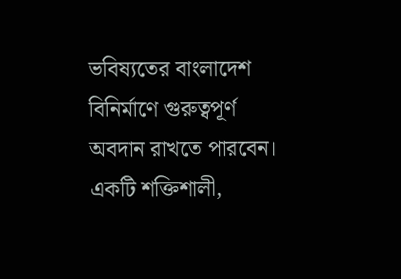ভবিষ্যতের বাংলাদেশ বিনির্মাণে গুরুত্বপূর্ণ অবদান রাখতে পারবেন।
একটি শক্তিশালী,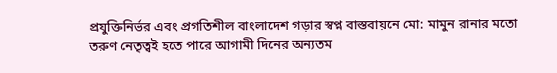প্রযুক্তিনির্ভর এবং প্রগতিশীল বাংলাদেশ গড়ার স্বপ্ন বাস্তবায়নে মো: মামুন রানার মতো তরুণ নেতৃত্বই হতে পারে আগামী দিনের অন্যতম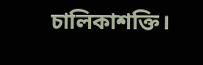চালিকাশক্তি।